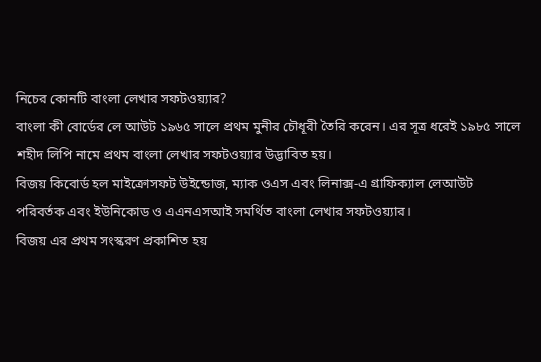নিচের কোনটি বাংলা লেখার সফটওয়্যার?
বাংলা কী বোর্ডের লে আউট ১৯৬৫ সালে প্রথম মুনীর চৌধূরী তৈরি করেন। এর সূত্র ধরেই ১৯৮৫ সালে শহীদ লিপি নামে প্রথম বাংলা লেখার সফটওয়্যার উদ্ভাবিত হয়।
বিজয় কিবোর্ড হল মাইক্রোসফট উইন্ডোজ, ম্যাক ওএস এবং লিনাক্স-এ গ্রাফিক্যাল লেআউট পরিবর্তক এবং ইউনিকোড ও এএনএসআই সমর্থিত বাংলা লেখার সফটওয়্যার।
বিজয় এর প্রথম সংস্করণ প্রকাশিত হয়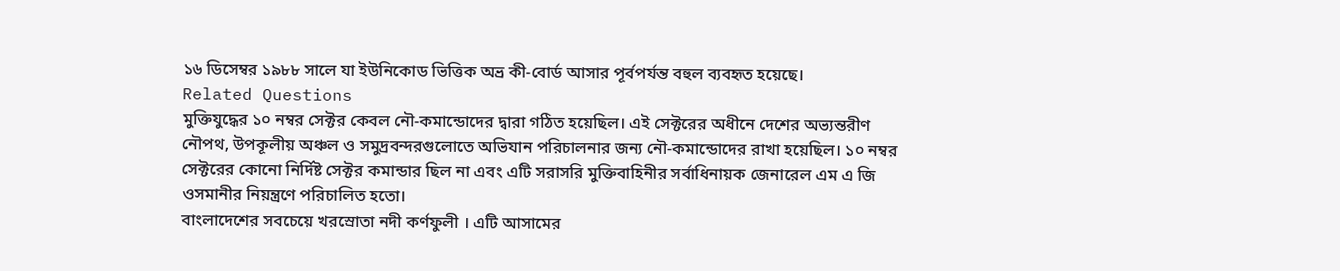১৬ ডিসেম্বর ১৯৮৮ সালে যা ইউনিকোড ভিত্তিক অভ্র কী-বোর্ড আসার পূর্বপর্যন্ত বহুল ব্যবহৃত হয়েছে।
Related Questions
মুক্তিযুদ্ধের ১০ নম্বর সেক্টর কেবল নৌ-কমান্ডোদের দ্বারা গঠিত হয়েছিল। এই সেক্টরের অধীনে দেশের অভ্যন্তরীণ নৌপথ, উপকূলীয় অঞ্চল ও সমুদ্রবন্দরগুলোতে অভিযান পরিচালনার জন্য নৌ-কমান্ডোদের রাখা হয়েছিল। ১০ নম্বর সেক্টরের কোনো নির্দিষ্ট সেক্টর কমান্ডার ছিল না এবং এটি সরাসরি মুক্তিবাহিনীর সর্বাধিনায়ক জেনারেল এম এ জি ওসমানীর নিয়ন্ত্রণে পরিচালিত হতো।
বাংলাদেশের সবচেয়ে খরস্রোতা নদী কর্ণফুলী । এটি আসামের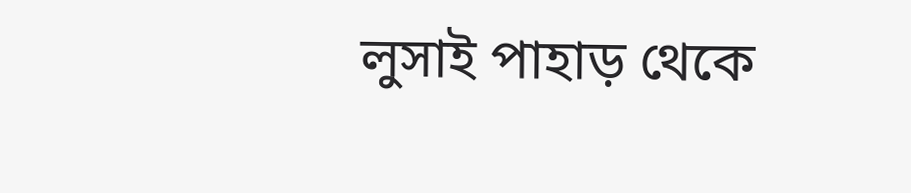লুসাই পাহাড় থেকে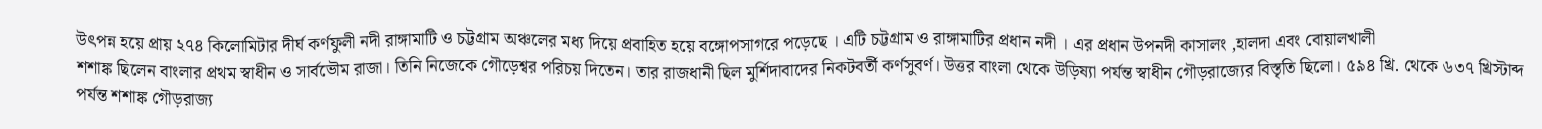উৎপন্ন হয়ে প্রায় ২৭৪ কিলোমিটার দীর্ঘ কর্ণফুলী নদী রাঙ্গামাটি ও চট্টগ্রাম অঞ্চলের মধ্য দিয়ে প্রবাহিত হয়ে বঙ্গোপসাগরে পড়েছে । এটি চট্টগ্রাম ও রাঙ্গামাটির প্রধান নদী । এর প্রধান উপনদী কাসালং ,হালদা এবং বোয়ালখালী
শশাঙ্ক ছিলেন বাংলার প্রথম স্বাধীন ও সার্বভৌম রাজা। তিনি নিজেকে গৌড়েশ্বর পরিচয় দিতেন। তার রাজধানী ছিল মুর্শিদাবাদের নিকটবর্তী কর্ণসুবর্ণ। উত্তর বাংলা থেকে উড়িষ্যা পর্যন্ত স্বাধীন গৌড়রাজ্যের বিস্তৃতি ছিলো। ৫৯৪ খ্রি. থেকে ৬৩৭ খ্রিস্টাব্দ পর্যন্ত শশাঙ্ক গৌড়রাজ্য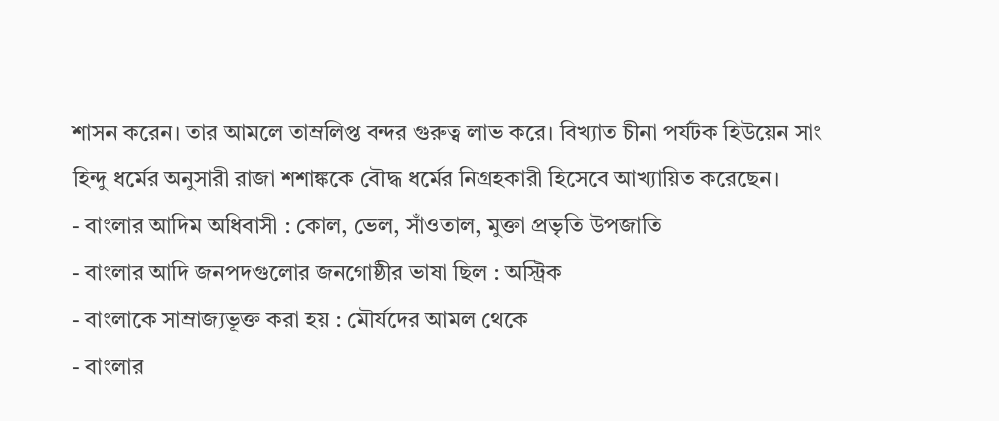শাসন করেন। তার আমলে তাম্রলিপ্ত বন্দর গুরুত্ব লাভ করে। বিখ্যাত চীনা পর্যটক হিউয়েন সাং হিন্দু ধর্মের অনুসারী রাজা শশাঙ্ককে বৌদ্ধ ধর্মের নিগ্রহকারী হিসেবে আখ্যায়িত করেছেন।
- বাংলার আদিম অধিবাসী : কোল, ভেল, সাঁওতাল, মুক্তা প্রভৃতি উপজাতি
- বাংলার আদি জনপদগুলোর জনগোষ্ঠীর ভাষা ছিল : অস্ট্রিক
- বাংলাকে সাম্রাজ্যভূক্ত করা হয় : মৌর্যদের আমল থেকে
- বাংলার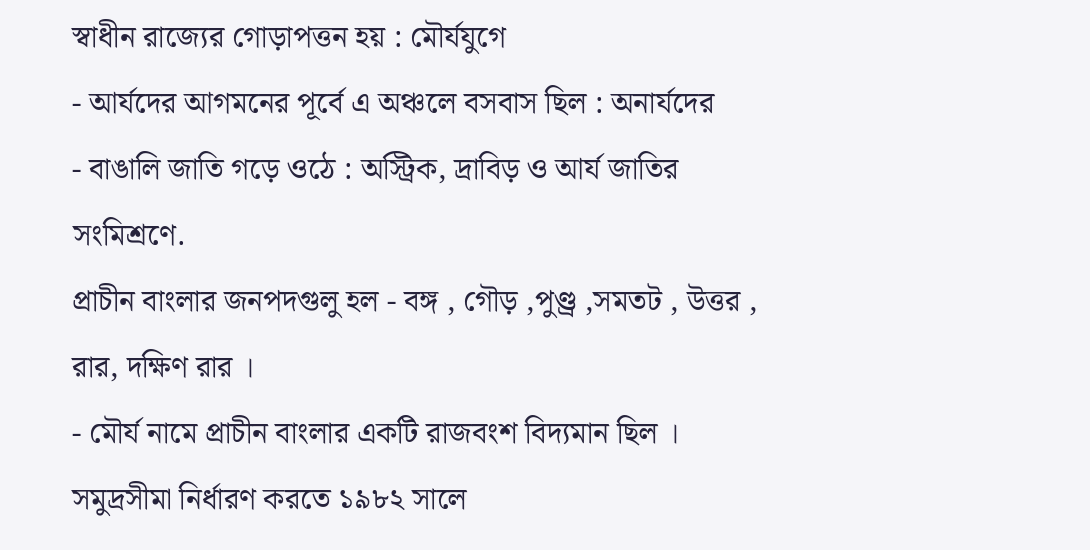স্বাধীন রাজ্যের গোড়াপত্তন হয় : মৌর্যযুগে
- আর্যদের আগমনের পূর্বে এ অঞ্চলে বসবাস ছিল : অনার্যদের
- বাঙালি জাতি গড়ে ওঠে : অস্ট্রিক, দ্রাবিড় ও আর্য জাতির সংমিশ্রণে.
প্রাচীন বাংলার জনপদগুলু হল - বঙ্গ , গৌড় ,পুণ্ড্র ,সমতট , উত্তর , রার, দক্ষিণ রার ।
- মৌর্য নামে প্রাচীন বাংলার একটি রাজবংশ বিদ্যমান ছিল ।
সমুদ্রসীমা নির্ধারণ করতে ১৯৮২ সালে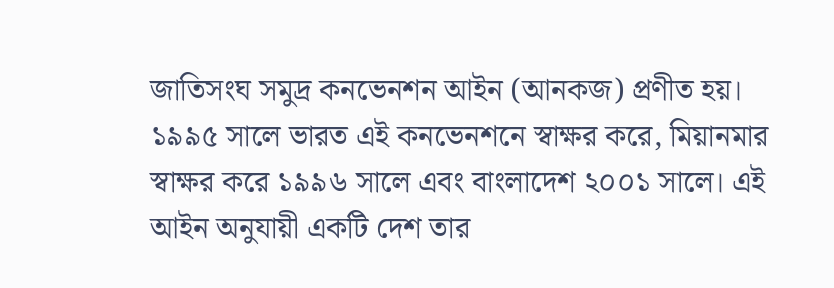জাতিসংঘ সমুদ্র কনভেনশন আইন (আনকজ) প্রণীত হয়। ১৯৯৫ সালে ভারত এই কনভেনশনে স্বাক্ষর করে, মিয়ানমার স্বাক্ষর করে ১৯৯৬ সালে এবং বাংলাদেশ ২০০১ সালে। এই আইন অনুযায়ী একটি দেশ তার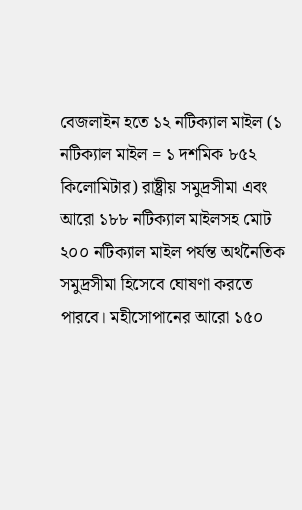বেজলাইন হতে ১২ নটিক্যাল মাইল (১ নটিক্যাল মাইল = ১ দশমিক ৮৫২ কিলোমিটার) রাষ্ট্রীয় সমুদ্রসীমা এবং আরো ১৮৮ নটিক্যাল মাইলসহ মোট ২০০ নটিক্যাল মাইল পর্যন্ত অর্থনৈতিক সমুদ্রসীমা হিসেবে ঘোষণা করতে পারবে। মহীসোপানের আরো ১৫০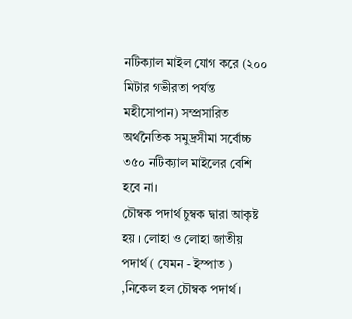নটিক্যাল মাইল যোগ করে (২০০ মিটার গভীরতা পর্যন্ত মহীসোপান) সম্প্রসারিত অর্থনৈতিক সমুদ্রসীমা সর্বোচ্চ ৩৫০ নটিক্যাল মাইলের বেশি হবে না।
চৌম্বক পদার্থ চুম্বক দ্বারা আকৃষ্ট হয় । লোহা ও লোহা জাতীয় পদার্থ ( যেমন - ইস্পাত ) ,নিকেল হল চৌম্বক পদার্থ ।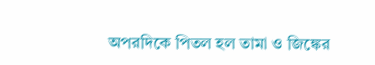অপরদিকে পিতল হল তামা ও জিঙ্কের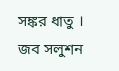সঙ্কর ধাতু ।
জব সলুশন